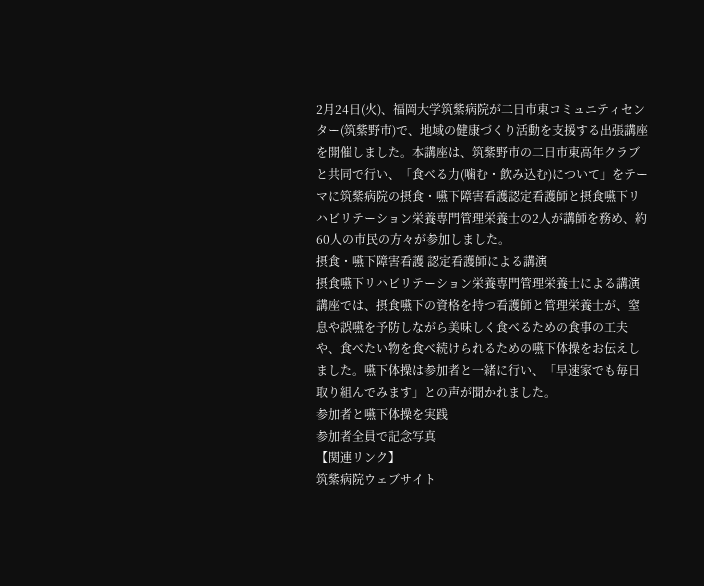2月24日(火)、福岡大学筑紫病院が二日市東コミュニティセンター(筑紫野市)で、地域の健康づくり活動を支援する出張講座を開催しました。本講座は、筑紫野市の二日市東高年クラブと共同で行い、「食べる力(噛む・飲み込む)について」をテーマに筑紫病院の摂食・嚥下障害看護認定看護師と摂食嚥下リハビリテーション栄養専門管理栄養士の2人が講師を務め、約60人の市民の方々が参加しました。
摂食・嚥下障害看護 認定看護師による講演
摂食嚥下リハビリテーション栄養専門管理栄養士による講演
講座では、摂食嚥下の資格を持つ看護師と管理栄養士が、窒息や誤嚥を予防しながら美味しく食べるための食事の工夫や、食べたい物を食べ続けられるための嚥下体操をお伝えしました。嚥下体操は参加者と一緒に行い、「早速家でも毎日取り組んでみます」との声が聞かれました。
参加者と嚥下体操を実践
参加者全員で記念写真
【関連リンク】
筑紫病院ウェブサイト